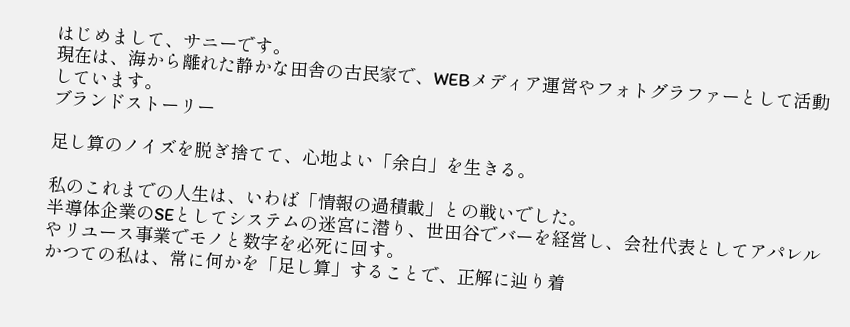はじめまして、サニーです。
現在は、海から離れた静かな田舎の古民家で、WEBメディア運営やフォトグラファーとして活動しています。
ブランドストーリー

足し算のノイズを脱ぎ捨てて、心地よい「余白」を生きる。

私のこれまでの人生は、いわば「情報の過積載」との戦いでした。
半導体企業のSEとしてシステムの迷宮に潜り、世田谷でバーを経営し、会社代表としてアパレルやリユース事業でモノと数字を必死に回す。
かつての私は、常に何かを「足し算」することで、正解に辿り着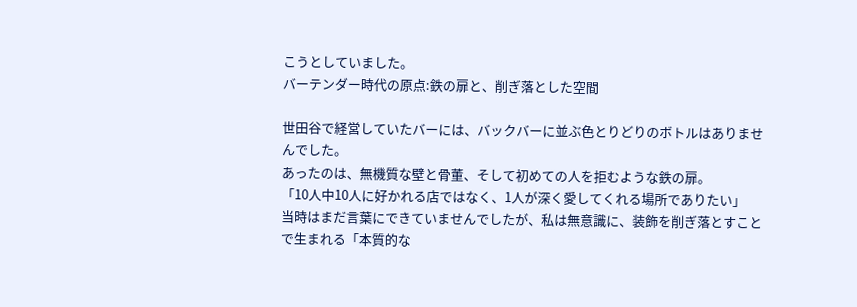こうとしていました。
バーテンダー時代の原点:鉄の扉と、削ぎ落とした空間

世田谷で経営していたバーには、バックバーに並ぶ色とりどりのボトルはありませんでした。
あったのは、無機質な壁と骨董、そして初めての人を拒むような鉄の扉。
「10人中10人に好かれる店ではなく、1人が深く愛してくれる場所でありたい」
当時はまだ言葉にできていませんでしたが、私は無意識に、装飾を削ぎ落とすことで生まれる「本質的な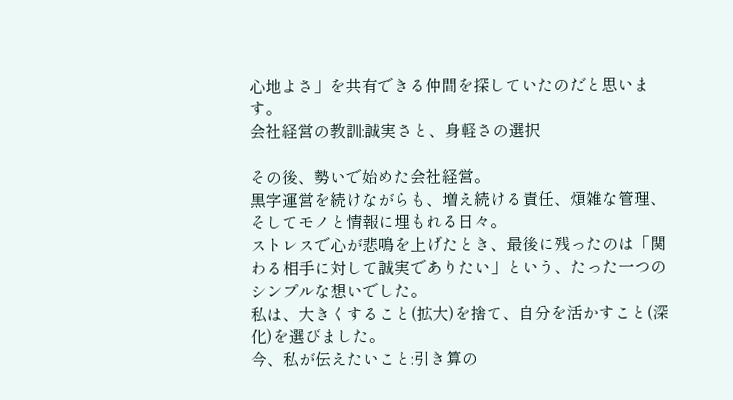心地よさ」を共有できる仲間を探していたのだと思います。
会社経営の教訓:誠実さと、身軽さの選択

その後、勢いで始めた会社経営。
黒字運営を続けながらも、増え続ける責任、煩雑な管理、そしてモノと情報に埋もれる日々。
ストレスで心が悲鳴を上げたとき、最後に残ったのは「関わる相手に対して誠実でありたい」という、たった一つのシンプルな想いでした。
私は、大きくすること(拡大)を捨て、自分を活かすこと(深化)を選びました。
今、私が伝えたいこと:引き算の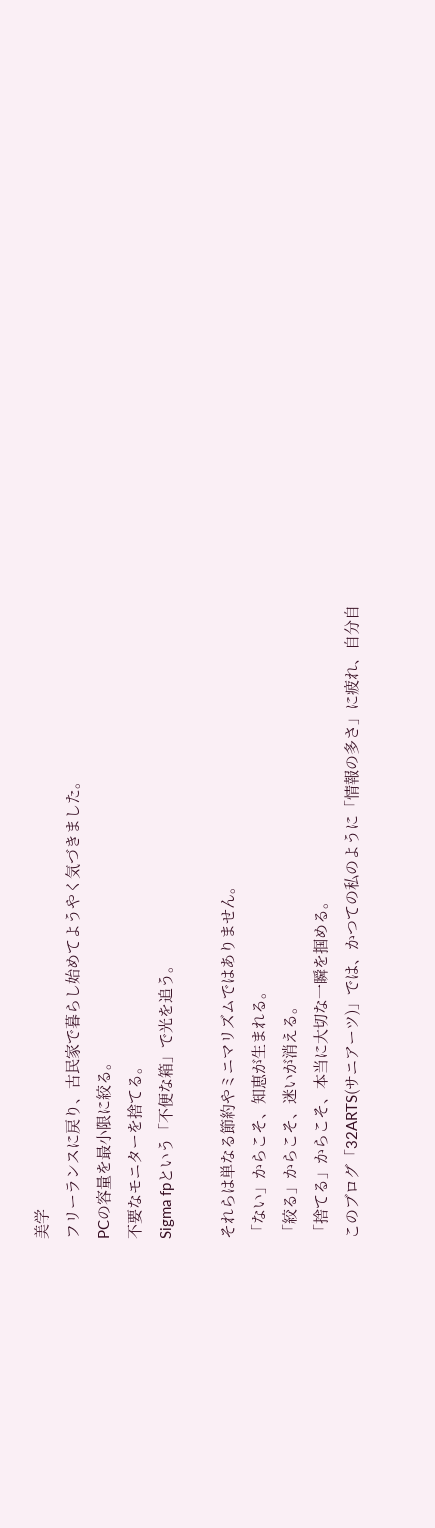美学
フリーランスに戻り、古民家で暮らし始めてようやく気づきました。
PCの容量を最小限に絞る。
不要なモニターを捨てる。
Sigma fpという「不便な箱」で光を追う。

それらは単なる節約やミニマリズムではありません。
「ない」からこそ、知恵が生まれる。
「絞る」からこそ、迷いが消える。
「捨てる」からこそ、本当に大切な一瞬を掴める。
このブログ「32ARTS(サニアーツ)」では、かつての私のように「情報の多さ」に疲れ、自分自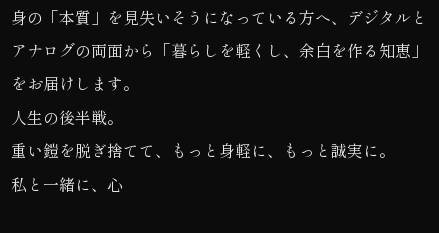身の「本質」を見失いそうになっている方へ、デジタルとアナログの両面から「暮らしを軽くし、余白を作る知恵」をお届けします。
人生の後半戦。
重い鎧を脱ぎ捨てて、もっと身軽に、もっと誠実に。
私と一緒に、心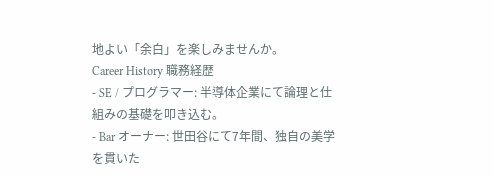地よい「余白」を楽しみませんか。
Career History 職務経歴
- SE / プログラマー: 半導体企業にて論理と仕組みの基礎を叩き込む。
- Bar オーナー: 世田谷にて7年間、独自の美学を貫いた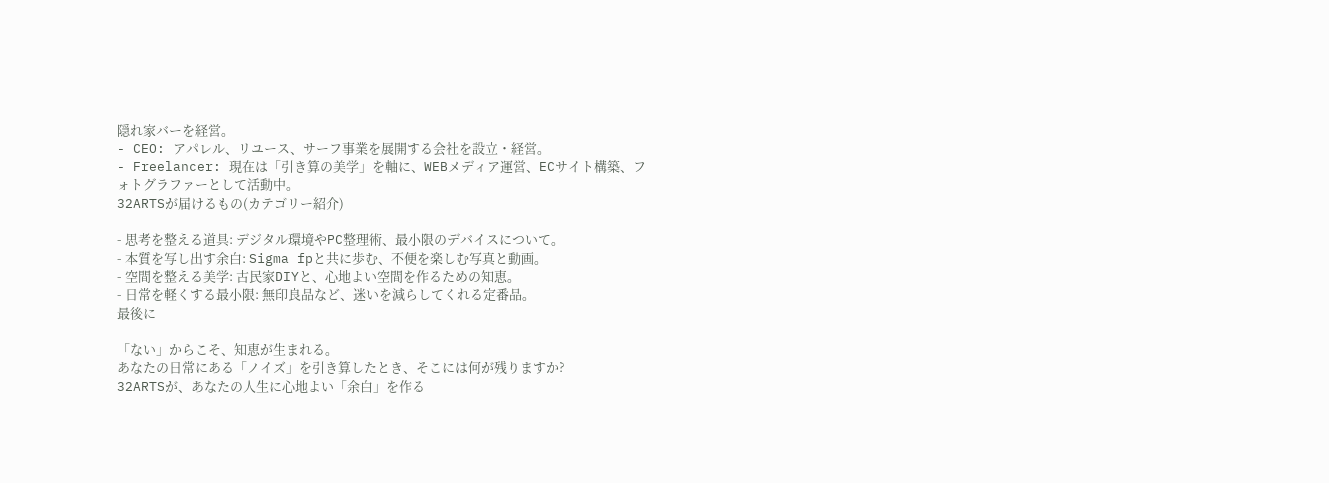隠れ家バーを経営。
- CEO: アパレル、リユース、サーフ事業を展開する会社を設立・経営。
- Freelancer: 現在は「引き算の美学」を軸に、WEBメディア運営、ECサイト構築、フォトグラファーとして活動中。
32ARTSが届けるもの(カテゴリー紹介)

- 思考を整える道具: デジタル環境やPC整理術、最小限のデバイスについて。
- 本質を写し出す余白: Sigma fpと共に歩む、不便を楽しむ写真と動画。
- 空間を整える美学: 古民家DIYと、心地よい空間を作るための知恵。
- 日常を軽くする最小限: 無印良品など、迷いを減らしてくれる定番品。
最後に

「ない」からこそ、知恵が生まれる。
あなたの日常にある「ノイズ」を引き算したとき、そこには何が残りますか?
32ARTSが、あなたの人生に心地よい「余白」を作る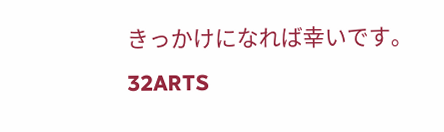きっかけになれば幸いです。
32ARTS